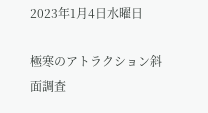2023年1月4日水曜日

極寒のアトラクション斜面調査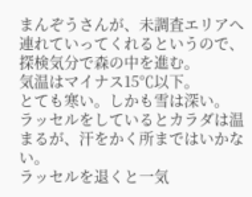まんぞうさんが、未調査エリアへ連れていってくれるというので、探検気分で森の中を進む。
気温はマイナス15℃以下。
とても寒い。しかも雪は深い。
ラッセルをしているとカラダは温まるが、汗をかく所まではいかない。
ラッセルを退くと一気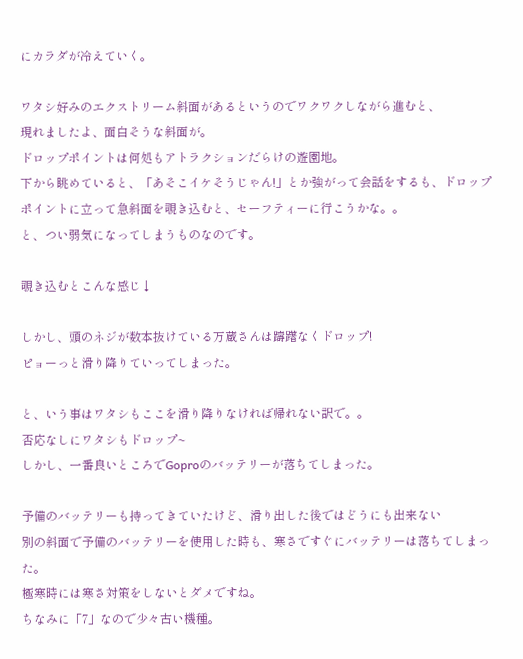にカラダが冷えていく。

ワタシ好みのエクストリーム斜面があるというのでワクワクしながら進むと、
現れましたよ、面白そうな斜面が。
ドロップポイントは何処もアトラクションだらけの遊園地。
下から眺めていると、「あそこイケそうじゃん!」とか強がって会話をするも、ドロップポイントに立って急斜面を覗き込むと、セーフティーに行こうかな。。
と、つい弱気になってしまうものなのです。

覗き込むとこんな感じ↓

しかし、頭のネジが数本抜けている万蔵さんは躊躇なくドロップ!
ピョーっと滑り降りていってしまった。

と、いう事はワタシもここを滑り降りなければ帰れない訳で。。
否応なしにワタシもドロップ~
しかし、一番良いところでGoproのバッテリーが落ちてしまった。

予備のバッテリーも持ってきていたけど、滑り出した後ではどうにも出来ない
別の斜面で予備のバッテリーを使用した時も、寒さですぐにバッテリーは落ちてしまった。
極寒時には寒さ対策をしないとダメですね。
ちなみに「7」なので少々古い機種。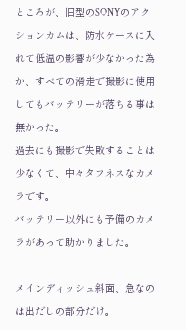ところが、旧型のSONYのアクションカムは、防水ケースに入れて低温の影響が少なかった為か、すべての滑走で撮影に使用してもバッテリーが落ちる事は無かった。
過去にも撮影で失敗することは少なくて、中々タフネスなカメラです。
バッテリー以外にも予備のカメラがあって助かりました。

メインディッシュ斜面、急なのは出だしの部分だけ。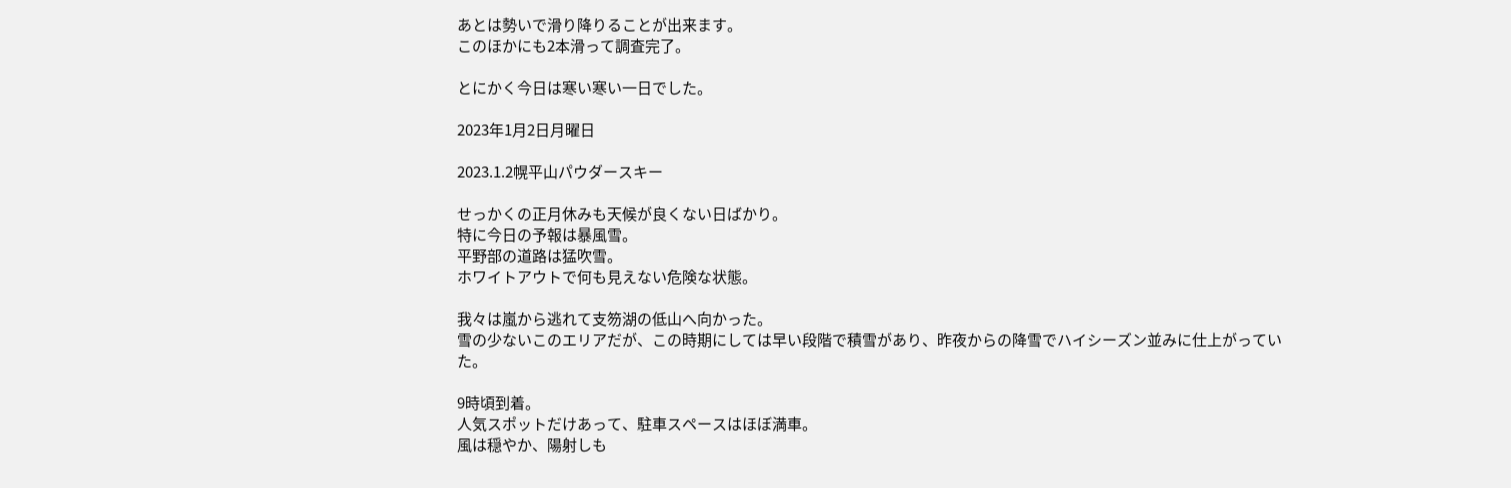あとは勢いで滑り降りることが出来ます。
このほかにも2本滑って調査完了。

とにかく今日は寒い寒い一日でした。

2023年1月2日月曜日

2023.1.2幌平山パウダースキー

せっかくの正月休みも天候が良くない日ばかり。
特に今日の予報は暴風雪。
平野部の道路は猛吹雪。
ホワイトアウトで何も見えない危険な状態。

我々は嵐から逃れて支笏湖の低山へ向かった。
雪の少ないこのエリアだが、この時期にしては早い段階で積雪があり、昨夜からの降雪でハイシーズン並みに仕上がっていた。

9時頃到着。
人気スポットだけあって、駐車スペースはほぼ満車。
風は穏やか、陽射しも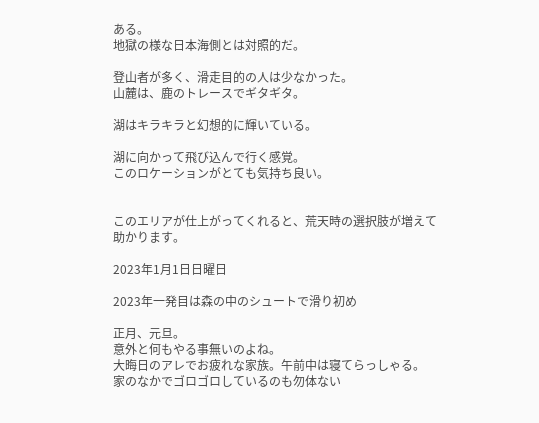ある。
地獄の様な日本海側とは対照的だ。

登山者が多く、滑走目的の人は少なかった。
山麓は、鹿のトレースでギタギタ。

湖はキラキラと幻想的に輝いている。

湖に向かって飛び込んで行く感覚。
このロケーションがとても気持ち良い。


このエリアが仕上がってくれると、荒天時の選択肢が増えて助かります。

2023年1月1日日曜日

2023年一発目は森の中のシュートで滑り初め

正月、元旦。
意外と何もやる事無いのよね。
大晦日のアレでお疲れな家族。午前中は寝てらっしゃる。
家のなかでゴロゴロしているのも勿体ない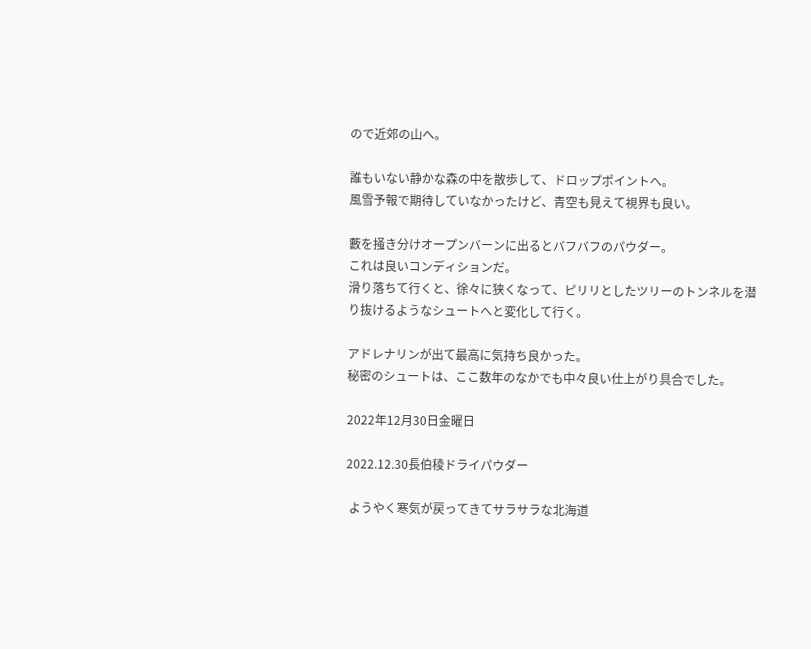ので近郊の山へ。

誰もいない静かな森の中を散歩して、ドロップポイントへ。
風雪予報で期待していなかったけど、青空も見えて視界も良い。

藪を掻き分けオープンバーンに出るとバフバフのパウダー。
これは良いコンディションだ。
滑り落ちて行くと、徐々に狭くなって、ピリリとしたツリーのトンネルを潜り抜けるようなシュートへと変化して行く。

アドレナリンが出て最高に気持ち良かった。
秘密のシュートは、ここ数年のなかでも中々良い仕上がり具合でした。

2022年12月30日金曜日

2022.12.30長伯稜ドライパウダー

 ようやく寒気が戻ってきてサラサラな北海道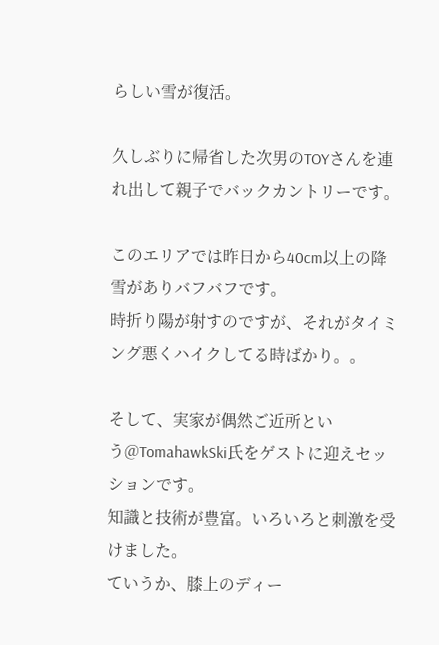らしい雪が復活。

久しぶりに帰省した次男のTOYさんを連れ出して親子でバックカントリーです。

このエリアでは昨日から40cm以上の降雪がありバフバフです。
時折り陽が射すのですが、それがタイミング悪くハイクしてる時ばかり。。

そして、実家が偶然ご近所という@TomahawkSki氏をゲストに迎えセッションです。
知識と技術が豊富。いろいろと刺激を受けました。
ていうか、膝上のディー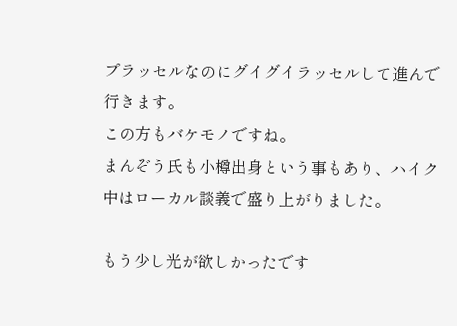プラッセルなのにグイグイラッセルして進んで行きます。
この方もバケモノですね。
まんぞう氏も小樽出身という事もあり、ハイク中はローカル談義で盛り上がりました。

もう少し光が欲しかったです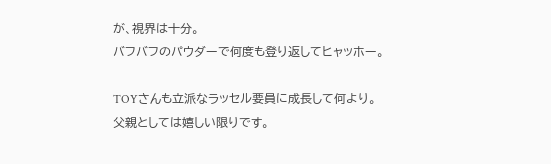が、視界は十分。
バフバフのパウダーで何度も登り返してヒャッホー。

TOYさんも立派なラッセル要員に成長して何より。
父親としては嬉しい限りです。